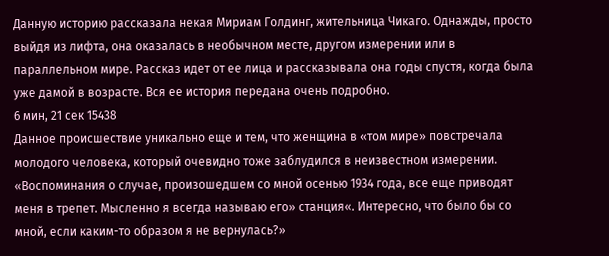Данную историю рассказала некая Мириам Голдинг, жительница Чикаго. Однажды, просто выйдя из лифта, она оказалась в необычном месте, другом измерении или в параллельном мире. Рассказ идет от ее лица и рассказывала она годы спустя, когда была уже дамой в возрасте. Вся ее история передана очень подробно.
6 мин, 21 сек 15438
Данное происшествие уникально еще и тем, что женщина в «том мире» повстречала молодого человека, который очевидно тоже заблудился в неизвестном измерении.
«Воспоминания о случае, произошедшем со мной осенью 1934 года, все еще приводят меня в трепет. Мысленно я всегда называю его» станция«. Интересно, что было бы со мной, если каким-то образом я не вернулась?»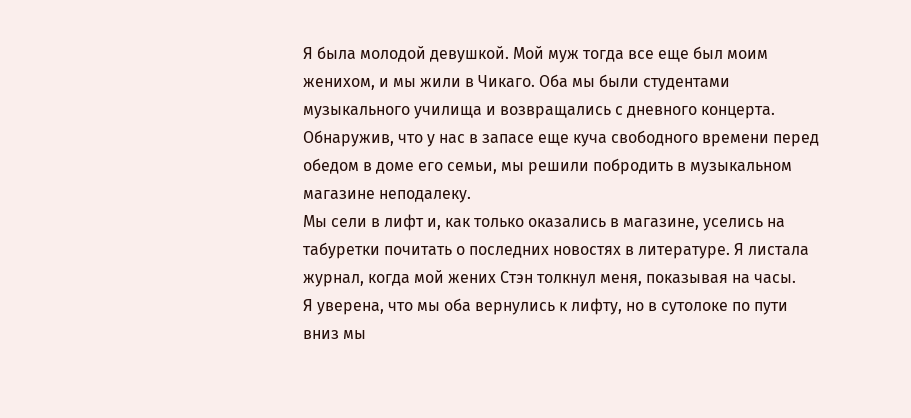Я была молодой девушкой. Мой муж тогда все еще был моим женихом, и мы жили в Чикаго. Оба мы были студентами музыкального училища и возвращались с дневного концерта. Обнаружив, что у нас в запасе еще куча свободного времени перед обедом в доме его семьи, мы решили побродить в музыкальном магазине неподалеку.
Мы сели в лифт и, как только оказались в магазине, уселись на табуретки почитать о последних новостях в литературе. Я листала журнал, когда мой жених Стэн толкнул меня, показывая на часы.
Я уверена, что мы оба вернулись к лифту, но в сутолоке по пути вниз мы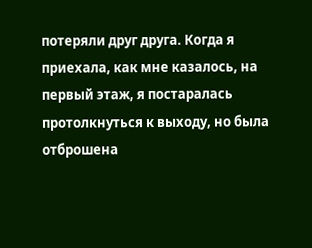потеряли друг друга. Когда я приехала, как мне казалось, на первый этаж, я постаралась протолкнуться к выходу, но была отброшена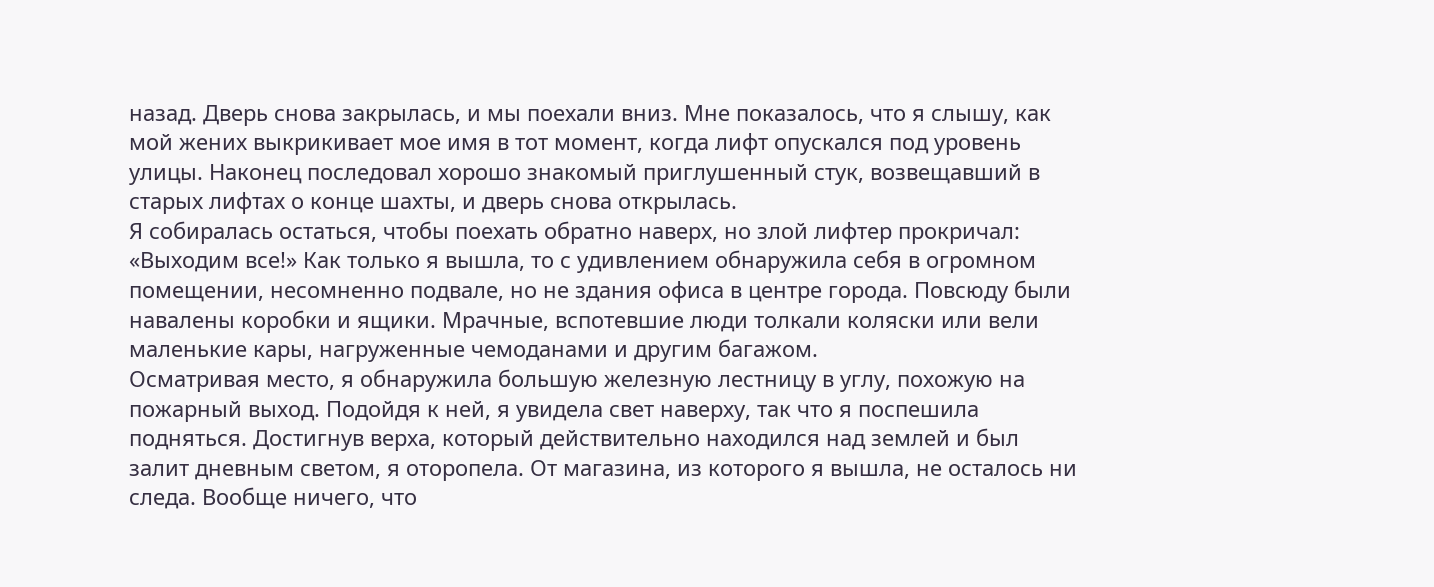назад. Дверь снова закрылась, и мы поехали вниз. Мне показалось, что я слышу, как мой жених выкрикивает мое имя в тот момент, когда лифт опускался под уровень улицы. Наконец последовал хорошо знакомый приглушенный стук, возвещавший в старых лифтах о конце шахты, и дверь снова открылась.
Я собиралась остаться, чтобы поехать обратно наверх, но злой лифтер прокричал: «Выходим все!» Как только я вышла, то с удивлением обнаружила себя в огромном помещении, несомненно подвале, но не здания офиса в центре города. Повсюду были навалены коробки и ящики. Мрачные, вспотевшие люди толкали коляски или вели маленькие кары, нагруженные чемоданами и другим багажом.
Осматривая место, я обнаружила большую железную лестницу в углу, похожую на пожарный выход. Подойдя к ней, я увидела свет наверху, так что я поспешила подняться. Достигнув верха, который действительно находился над землей и был залит дневным светом, я оторопела. От магазина, из которого я вышла, не осталось ни следа. Вообще ничего, что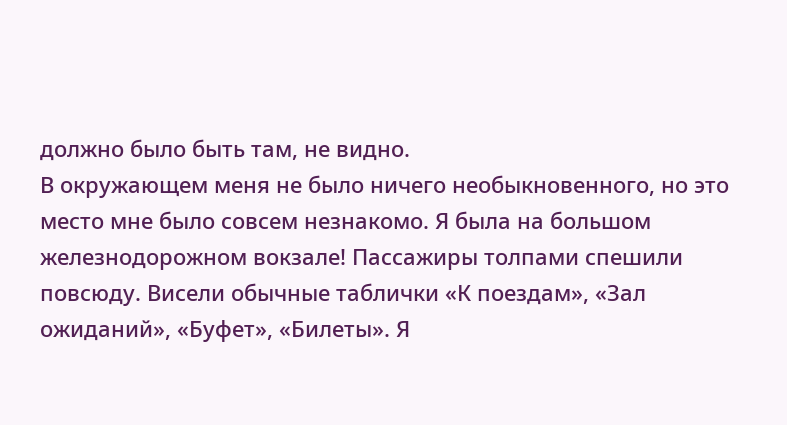должно было быть там, не видно.
В окружающем меня не было ничего необыкновенного, но это место мне было совсем незнакомо. Я была на большом железнодорожном вокзале! Пассажиры толпами спешили повсюду. Висели обычные таблички «К поездам», «Зал ожиданий», «Буфет», «Билеты». Я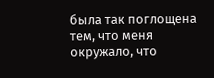была так поглощена тем, что меня окружало, что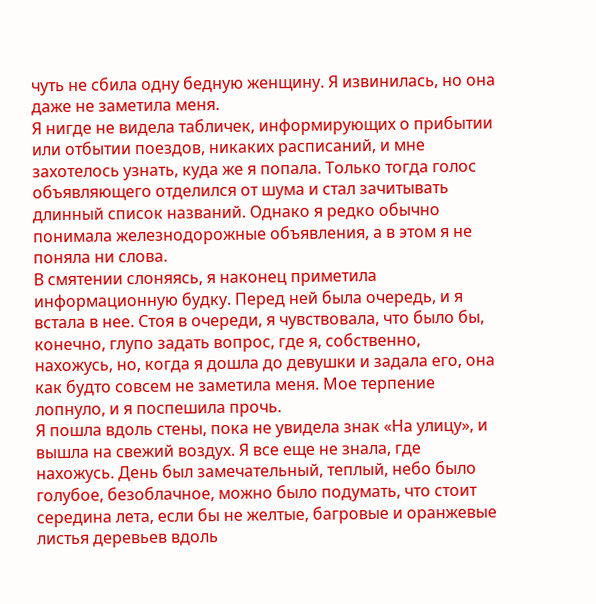чуть не сбила одну бедную женщину. Я извинилась, но она даже не заметила меня.
Я нигде не видела табличек, информирующих о прибытии или отбытии поездов, никаких расписаний, и мне захотелось узнать, куда же я попала. Только тогда голос объявляющего отделился от шума и стал зачитывать длинный список названий. Однако я редко обычно понимала железнодорожные объявления, а в этом я не поняла ни слова.
В смятении слоняясь, я наконец приметила информационную будку. Перед ней была очередь, и я встала в нее. Стоя в очереди, я чувствовала, что было бы, конечно, глупо задать вопрос, где я, собственно, нахожусь, но, когда я дошла до девушки и задала его, она как будто совсем не заметила меня. Мое терпение лопнуло, и я поспешила прочь.
Я пошла вдоль стены, пока не увидела знак «На улицу», и вышла на свежий воздух. Я все еще не знала, где нахожусь. День был замечательный, теплый, небо было голубое, безоблачное, можно было подумать, что стоит середина лета, если бы не желтые, багровые и оранжевые листья деревьев вдоль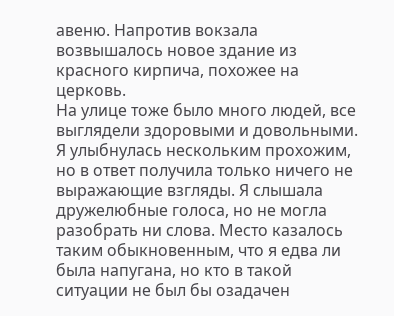авеню. Напротив вокзала возвышалось новое здание из красного кирпича, похожее на церковь.
На улице тоже было много людей, все выглядели здоровыми и довольными. Я улыбнулась нескольким прохожим, но в ответ получила только ничего не выражающие взгляды. Я слышала дружелюбные голоса, но не могла разобрать ни слова. Место казалось таким обыкновенным, что я едва ли была напугана, но кто в такой ситуации не был бы озадачен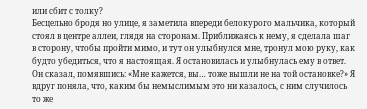или сбит с толку?
Бесцельно бродя но улице, я заметила впереди белокурого мальчика, который стоял в центре аллеи, глядя на сторонам. Приближаясь к нему, я сделала шаг в сторону, чтобы пройти мимо, и тут он улыбнулся мне, тронул мою руку, как будто убедиться, что я настоящая. Я остановилась и улыбнулась ему в ответ.
Он сказал, помявшись: «Мне кажется, вы… тоже вышли не на той остановке?» Я вдруг поняла, что, каким бы немыслимым это ни казалось, с ним случилось то же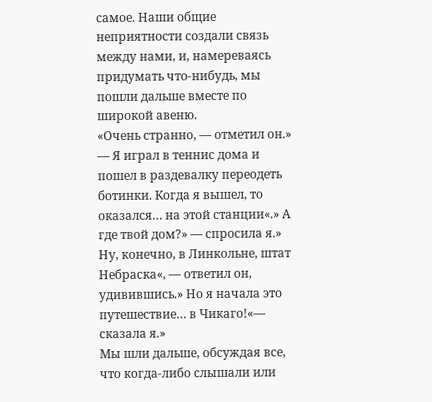самое. Наши общие неприятности создали связь между нами, и, намереваясь придумать что-нибудь, мы пошли дальше вместе по широкой авеню.
«Очень странно, — отметил он.»
— Я играл в теннис дома и пошел в раздевалку переодеть ботинки. Когда я вышел, то оказался… на этой станции«.» А где твой дом?» — спросила я.» Ну, конечно, в Линкольне, штат Небраска«, — ответил он, удивившись.» Но я начала это путешествие… в Чикаго!«— сказала я.»
Мы шли дальше, обсуждая все, что когда-либо слышали или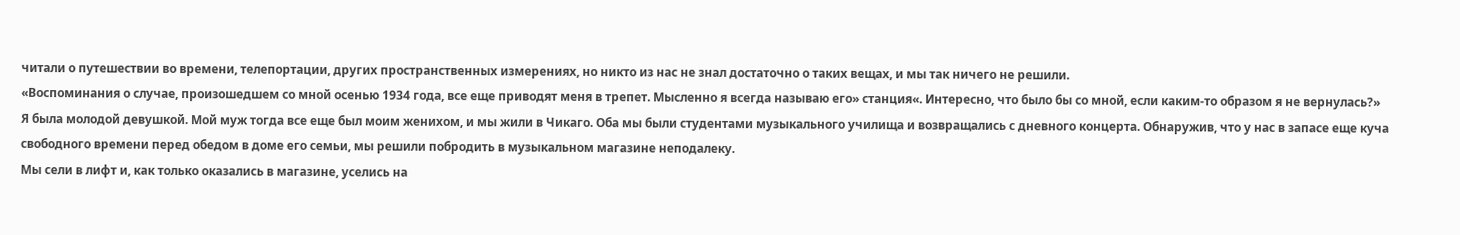читали о путешествии во времени, телепортации, других пространственных измерениях, но никто из нас не знал достаточно о таких вещах, и мы так ничего не решили.
«Воспоминания о случае, произошедшем со мной осенью 1934 года, все еще приводят меня в трепет. Мысленно я всегда называю его» станция«. Интересно, что было бы со мной, если каким-то образом я не вернулась?»
Я была молодой девушкой. Мой муж тогда все еще был моим женихом, и мы жили в Чикаго. Оба мы были студентами музыкального училища и возвращались с дневного концерта. Обнаружив, что у нас в запасе еще куча свободного времени перед обедом в доме его семьи, мы решили побродить в музыкальном магазине неподалеку.
Мы сели в лифт и, как только оказались в магазине, уселись на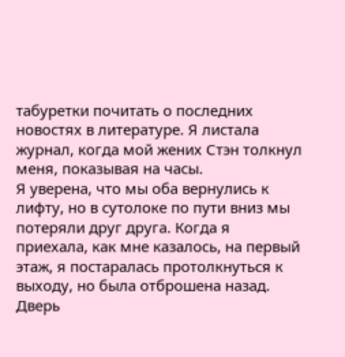табуретки почитать о последних новостях в литературе. Я листала журнал, когда мой жених Стэн толкнул меня, показывая на часы.
Я уверена, что мы оба вернулись к лифту, но в сутолоке по пути вниз мы потеряли друг друга. Когда я приехала, как мне казалось, на первый этаж, я постаралась протолкнуться к выходу, но была отброшена назад. Дверь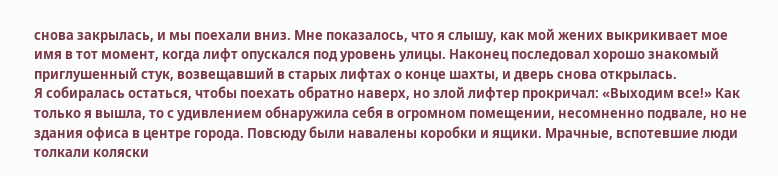снова закрылась, и мы поехали вниз. Мне показалось, что я слышу, как мой жених выкрикивает мое имя в тот момент, когда лифт опускался под уровень улицы. Наконец последовал хорошо знакомый приглушенный стук, возвещавший в старых лифтах о конце шахты, и дверь снова открылась.
Я собиралась остаться, чтобы поехать обратно наверх, но злой лифтер прокричал: «Выходим все!» Как только я вышла, то с удивлением обнаружила себя в огромном помещении, несомненно подвале, но не здания офиса в центре города. Повсюду были навалены коробки и ящики. Мрачные, вспотевшие люди толкали коляски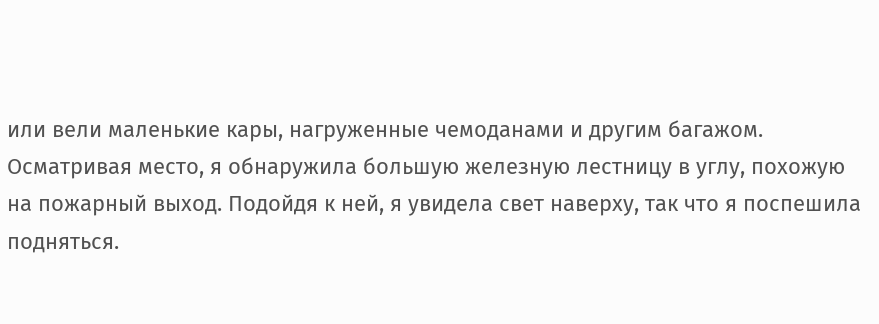или вели маленькие кары, нагруженные чемоданами и другим багажом.
Осматривая место, я обнаружила большую железную лестницу в углу, похожую на пожарный выход. Подойдя к ней, я увидела свет наверху, так что я поспешила подняться.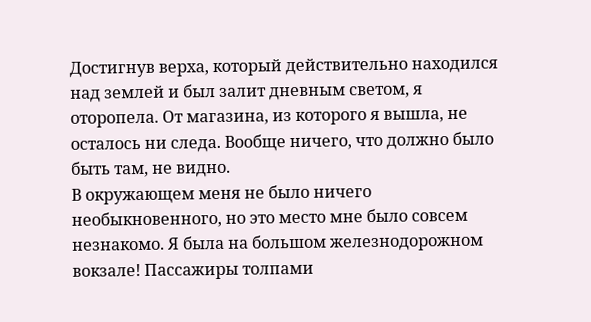Достигнув верха, который действительно находился над землей и был залит дневным светом, я оторопела. От магазина, из которого я вышла, не осталось ни следа. Вообще ничего, что должно было быть там, не видно.
В окружающем меня не было ничего необыкновенного, но это место мне было совсем незнакомо. Я была на большом железнодорожном вокзале! Пассажиры толпами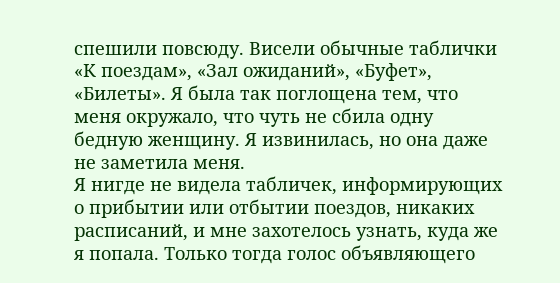спешили повсюду. Висели обычные таблички «К поездам», «Зал ожиданий», «Буфет», «Билеты». Я была так поглощена тем, что меня окружало, что чуть не сбила одну бедную женщину. Я извинилась, но она даже не заметила меня.
Я нигде не видела табличек, информирующих о прибытии или отбытии поездов, никаких расписаний, и мне захотелось узнать, куда же я попала. Только тогда голос объявляющего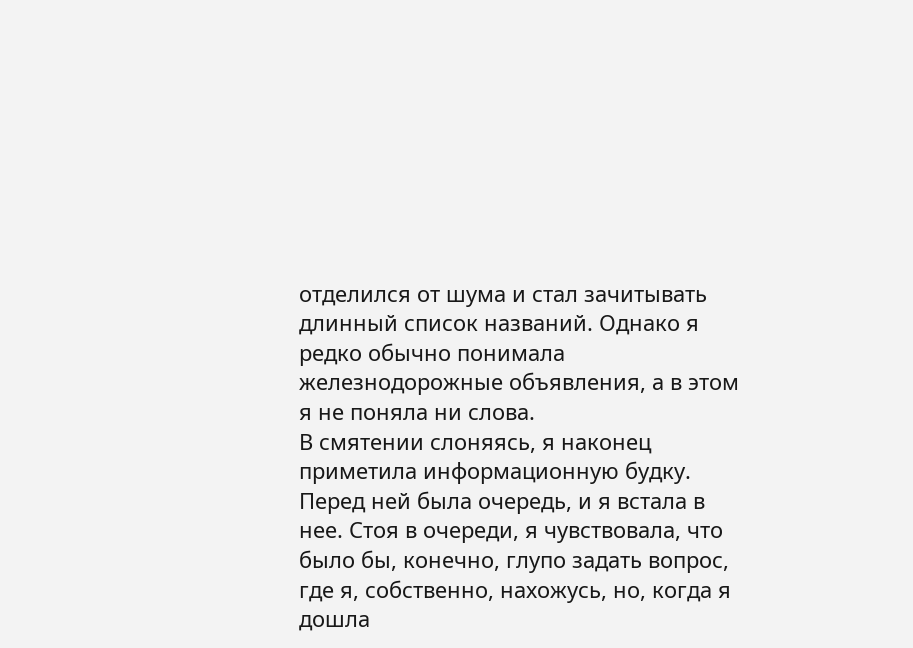отделился от шума и стал зачитывать длинный список названий. Однако я редко обычно понимала железнодорожные объявления, а в этом я не поняла ни слова.
В смятении слоняясь, я наконец приметила информационную будку. Перед ней была очередь, и я встала в нее. Стоя в очереди, я чувствовала, что было бы, конечно, глупо задать вопрос, где я, собственно, нахожусь, но, когда я дошла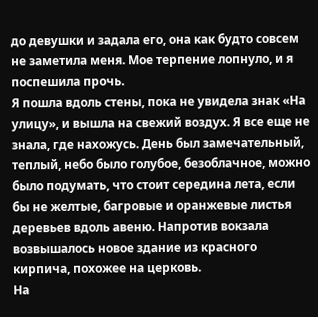до девушки и задала его, она как будто совсем не заметила меня. Мое терпение лопнуло, и я поспешила прочь.
Я пошла вдоль стены, пока не увидела знак «На улицу», и вышла на свежий воздух. Я все еще не знала, где нахожусь. День был замечательный, теплый, небо было голубое, безоблачное, можно было подумать, что стоит середина лета, если бы не желтые, багровые и оранжевые листья деревьев вдоль авеню. Напротив вокзала возвышалось новое здание из красного кирпича, похожее на церковь.
На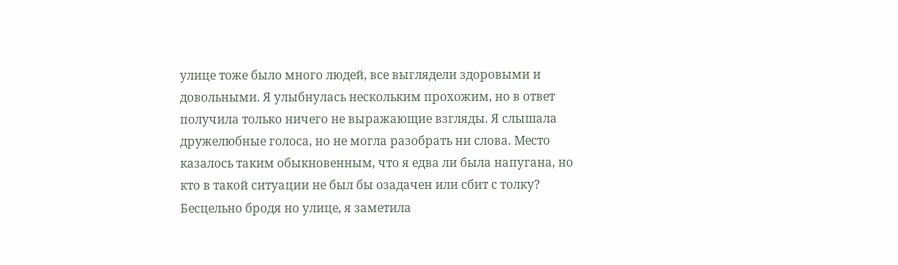улице тоже было много людей, все выглядели здоровыми и довольными. Я улыбнулась нескольким прохожим, но в ответ получила только ничего не выражающие взгляды. Я слышала дружелюбные голоса, но не могла разобрать ни слова. Место казалось таким обыкновенным, что я едва ли была напугана, но кто в такой ситуации не был бы озадачен или сбит с толку?
Бесцельно бродя но улице, я заметила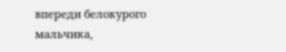впереди белокурого мальчика,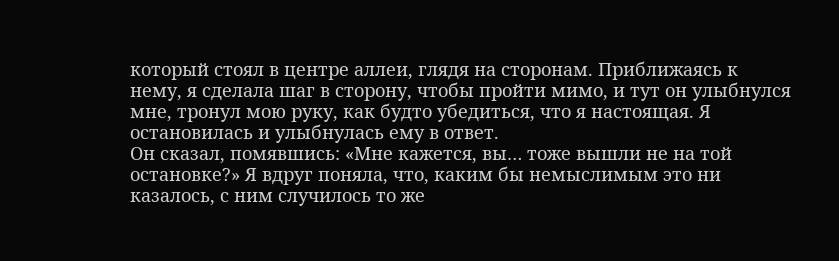который стоял в центре аллеи, глядя на сторонам. Приближаясь к нему, я сделала шаг в сторону, чтобы пройти мимо, и тут он улыбнулся мне, тронул мою руку, как будто убедиться, что я настоящая. Я остановилась и улыбнулась ему в ответ.
Он сказал, помявшись: «Мне кажется, вы… тоже вышли не на той остановке?» Я вдруг поняла, что, каким бы немыслимым это ни казалось, с ним случилось то же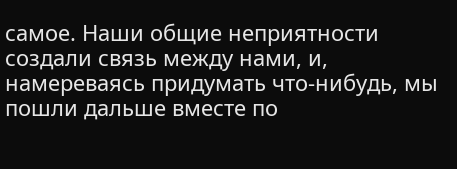самое. Наши общие неприятности создали связь между нами, и, намереваясь придумать что-нибудь, мы пошли дальше вместе по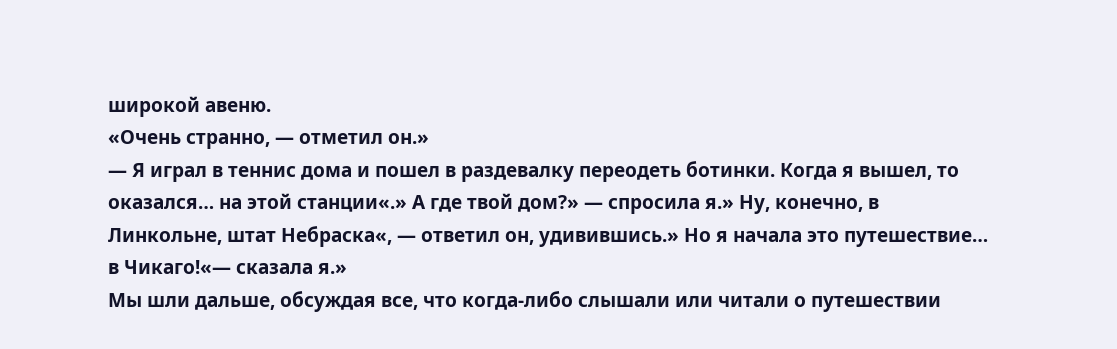широкой авеню.
«Очень странно, — отметил он.»
— Я играл в теннис дома и пошел в раздевалку переодеть ботинки. Когда я вышел, то оказался… на этой станции«.» А где твой дом?» — спросила я.» Ну, конечно, в Линкольне, штат Небраска«, — ответил он, удивившись.» Но я начала это путешествие… в Чикаго!«— сказала я.»
Мы шли дальше, обсуждая все, что когда-либо слышали или читали о путешествии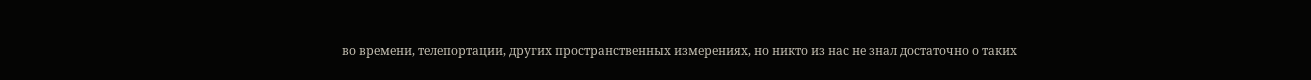во времени, телепортации, других пространственных измерениях, но никто из нас не знал достаточно о таких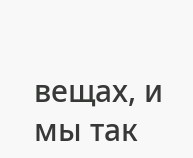вещах, и мы так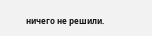ничего не решили.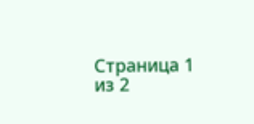Страница 1 из 2